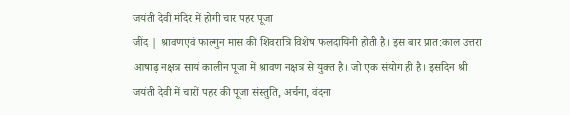जयंती देवी मंदिर में होगी चार पहर पूजा
जींद | श्रावणएवं फाल्गुन मास की शिवरात्रि विशेष फलदायिनी होती है। इस बार प्रात:काल उत्तरा आषाढ़ नक्षत्र सायं कालीन पूजा में श्रावण नक्षत्र से युक्त है। जो एक संयोग ही है। इसदिन श्री जयंती देवी में चारों पहर की पूजा संस्तुति, अर्चना, वंदना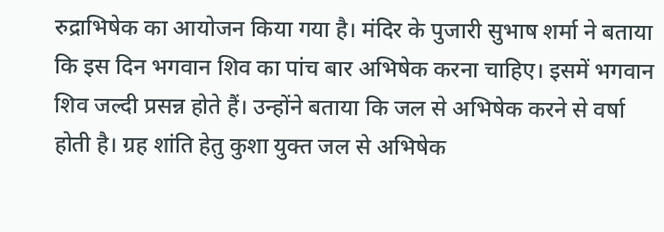रुद्राभिषेक का आयोजन किया गया है। मंदिर के पुजारी सुभाष शर्मा ने बताया कि इस दिन भगवान शिव का पांच बार अभिषेक करना चाहिए। इसमें भगवान शिव जल्दी प्रसन्न होते हैं। उन्होंने बताया कि जल से अभिषेक करने से वर्षा होती है। ग्रह शांति हेतु कुशा युक्त जल से अभिषेक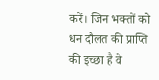करें। जिन भक्तों को धन दौलत की प्राप्ति की इच्छा है वे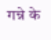गन्ने के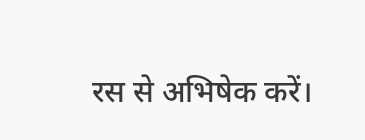रस से अभिषेक करें।